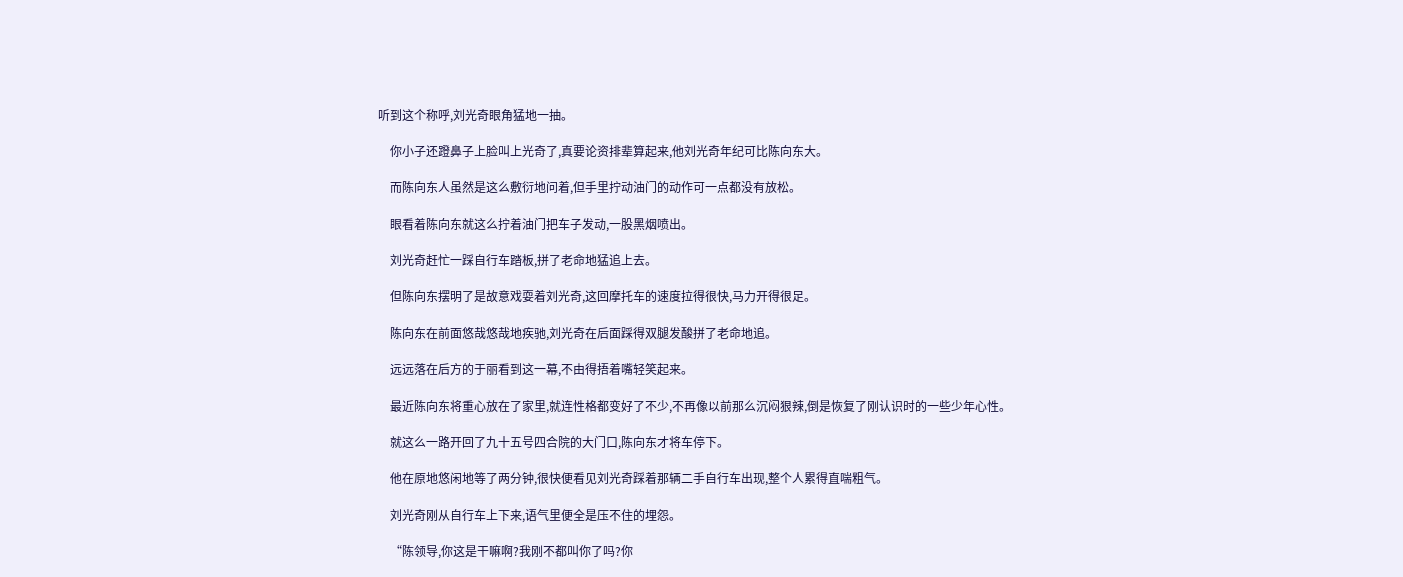听到这个称呼,刘光奇眼角猛地一抽。

    你小子还蹬鼻子上脸叫上光奇了,真要论资排辈算起来,他刘光奇年纪可比陈向东大。

    而陈向东人虽然是这么敷衍地问着,但手里拧动油门的动作可一点都没有放松。

    眼看着陈向东就这么拧着油门把车子发动,一股黑烟喷出。

    刘光奇赶忙一踩自行车踏板,拼了老命地猛追上去。

    但陈向东摆明了是故意戏耍着刘光奇,这回摩托车的速度拉得很快,马力开得很足。

    陈向东在前面悠哉悠哉地疾驰,刘光奇在后面踩得双腿发酸拼了老命地追。

    远远落在后方的于丽看到这一幕,不由得捂着嘴轻笑起来。

    最近陈向东将重心放在了家里,就连性格都变好了不少,不再像以前那么沉闷狠辣,倒是恢复了刚认识时的一些少年心性。

    就这么一路开回了九十五号四合院的大门口,陈向东才将车停下。

    他在原地悠闲地等了两分钟,很快便看见刘光奇踩着那辆二手自行车出现,整个人累得直喘粗气。

    刘光奇刚从自行车上下来,语气里便全是压不住的埋怨。

    “陈领导,你这是干嘛啊?我刚不都叫你了吗?你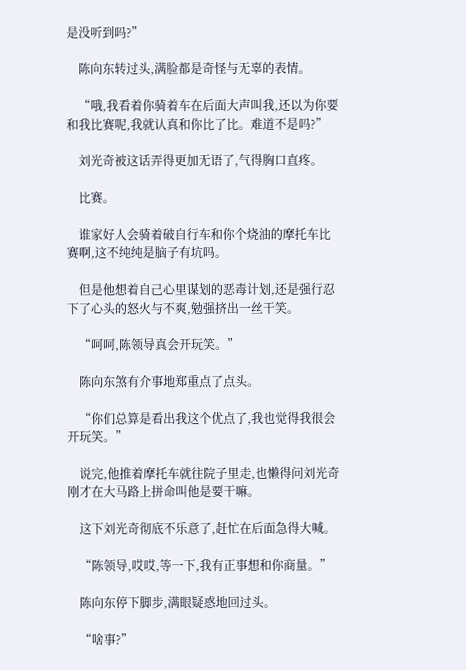是没听到吗?”

    陈向东转过头,满脸都是奇怪与无辜的表情。

    “哦,我看着你骑着车在后面大声叫我,还以为你要和我比赛呢,我就认真和你比了比。难道不是吗?”

    刘光奇被这话弄得更加无语了,气得胸口直疼。

    比赛。

    谁家好人会骑着破自行车和你个烧油的摩托车比赛啊,这不纯纯是脑子有坑吗。

    但是他想着自己心里谋划的恶毒计划,还是强行忍下了心头的怒火与不爽,勉强挤出一丝干笑。

    “呵呵,陈领导真会开玩笑。”

    陈向东煞有介事地郑重点了点头。

    “你们总算是看出我这个优点了,我也觉得我很会开玩笑。”

    说完,他推着摩托车就往院子里走,也懒得问刘光奇刚才在大马路上拼命叫他是要干嘛。

    这下刘光奇彻底不乐意了,赶忙在后面急得大喊。

    “陈领导,哎哎,等一下,我有正事想和你商量。”

    陈向东停下脚步,满眼疑惑地回过头。

    “啥事?”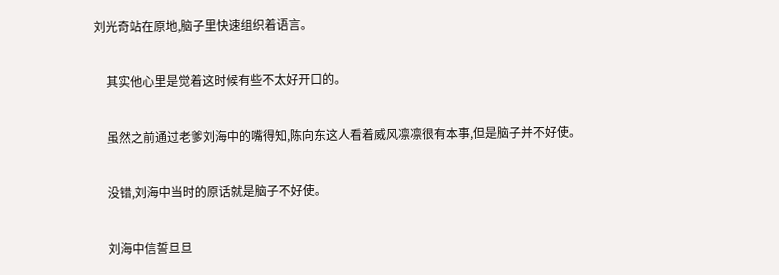刘光奇站在原地,脑子里快速组织着语言。

    其实他心里是觉着这时候有些不太好开口的。

    虽然之前通过老爹刘海中的嘴得知,陈向东这人看着威风凛凛很有本事,但是脑子并不好使。

    没错,刘海中当时的原话就是脑子不好使。

    刘海中信誓旦旦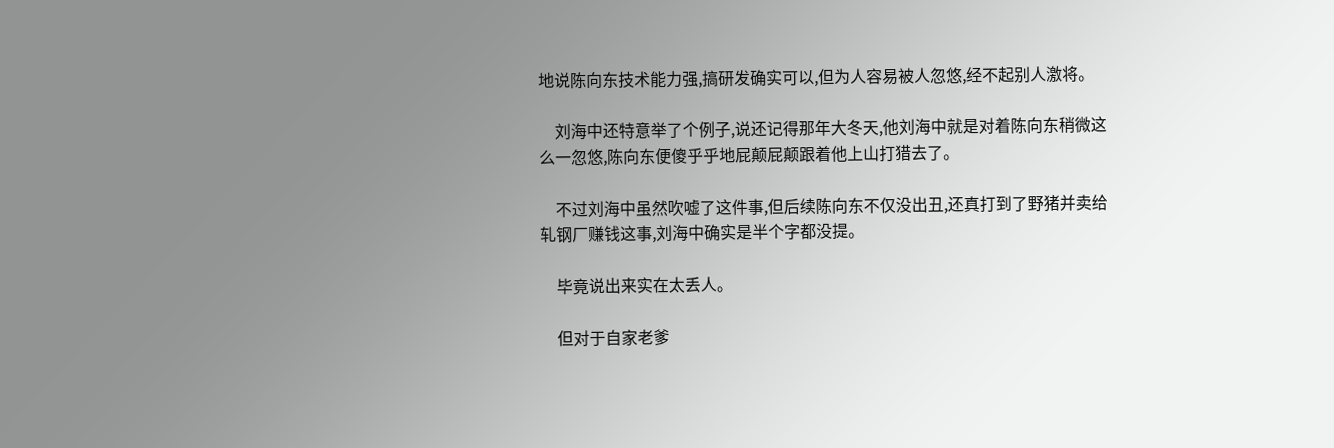地说陈向东技术能力强,搞研发确实可以,但为人容易被人忽悠,经不起别人激将。

    刘海中还特意举了个例子,说还记得那年大冬天,他刘海中就是对着陈向东稍微这么一忽悠,陈向东便傻乎乎地屁颠屁颠跟着他上山打猎去了。

    不过刘海中虽然吹嘘了这件事,但后续陈向东不仅没出丑,还真打到了野猪并卖给轧钢厂赚钱这事,刘海中确实是半个字都没提。

    毕竟说出来实在太丢人。

    但对于自家老爹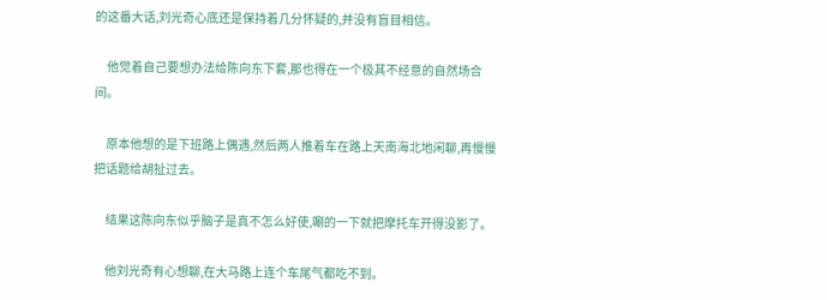的这番大话,刘光奇心底还是保持着几分怀疑的,并没有盲目相信。

    他觉着自己要想办法给陈向东下套,那也得在一个极其不经意的自然场合间。

    原本他想的是下班路上偶遇,然后两人推着车在路上天南海北地闲聊,再慢慢把话题给胡扯过去。

    结果这陈向东似乎脑子是真不怎么好使,唰的一下就把摩托车开得没影了。

    他刘光奇有心想聊,在大马路上连个车尾气都吃不到。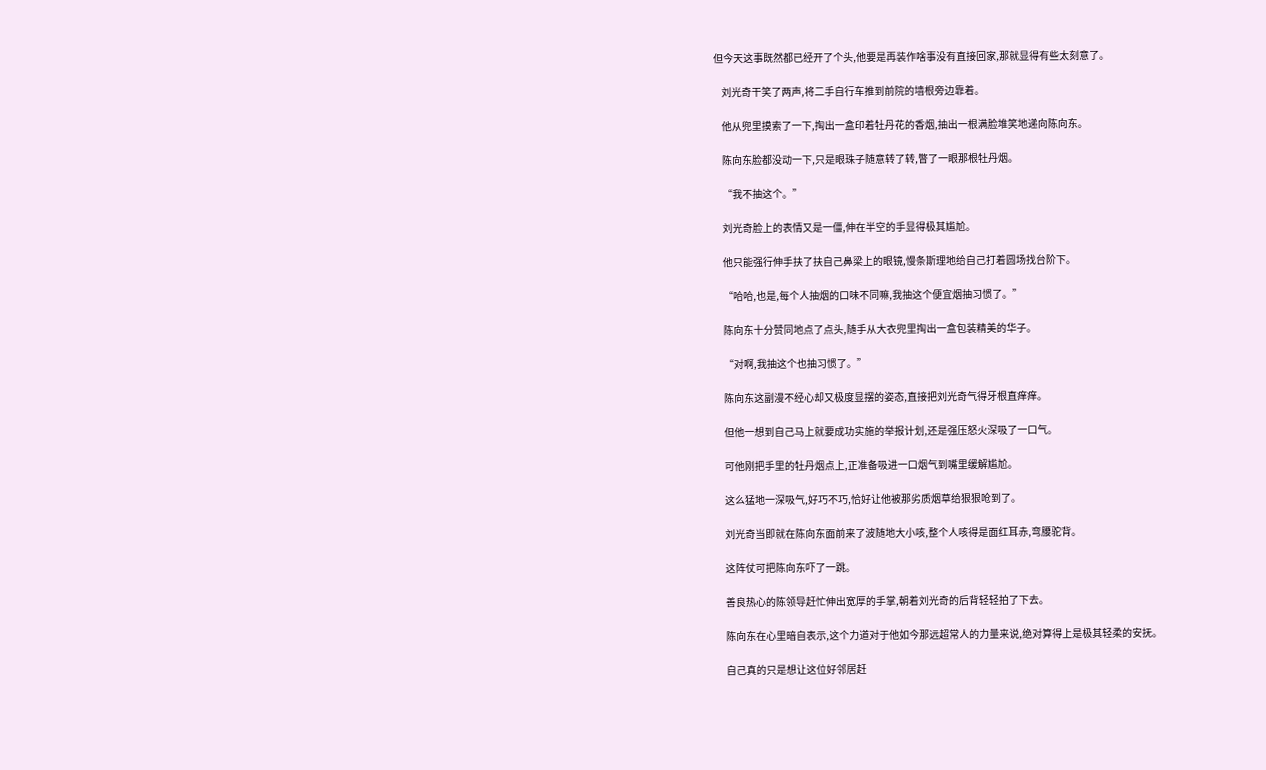但今天这事既然都已经开了个头,他要是再装作啥事没有直接回家,那就显得有些太刻意了。

    刘光奇干笑了两声,将二手自行车推到前院的墙根旁边靠着。

    他从兜里摸索了一下,掏出一盒印着牡丹花的香烟,抽出一根满脸堆笑地递向陈向东。

    陈向东脸都没动一下,只是眼珠子随意转了转,瞥了一眼那根牡丹烟。

    “我不抽这个。”

    刘光奇脸上的表情又是一僵,伸在半空的手显得极其尴尬。

    他只能强行伸手扶了扶自己鼻梁上的眼镜,慢条斯理地给自己打着圆场找台阶下。

    “哈哈,也是,每个人抽烟的口味不同嘛,我抽这个便宜烟抽习惯了。”

    陈向东十分赞同地点了点头,随手从大衣兜里掏出一盒包装精美的华子。

    “对啊,我抽这个也抽习惯了。”

    陈向东这副漫不经心却又极度显摆的姿态,直接把刘光奇气得牙根直痒痒。

    但他一想到自己马上就要成功实施的举报计划,还是强压怒火深吸了一口气。

    可他刚把手里的牡丹烟点上,正准备吸进一口烟气到嘴里缓解尴尬。

    这么猛地一深吸气,好巧不巧,恰好让他被那劣质烟草给狠狠呛到了。

    刘光奇当即就在陈向东面前来了波随地大小咳,整个人咳得是面红耳赤,弯腰驼背。

    这阵仗可把陈向东吓了一跳。

    善良热心的陈领导赶忙伸出宽厚的手掌,朝着刘光奇的后背轻轻拍了下去。

    陈向东在心里暗自表示,这个力道对于他如今那远超常人的力量来说,绝对算得上是极其轻柔的安抚。

    自己真的只是想让这位好邻居赶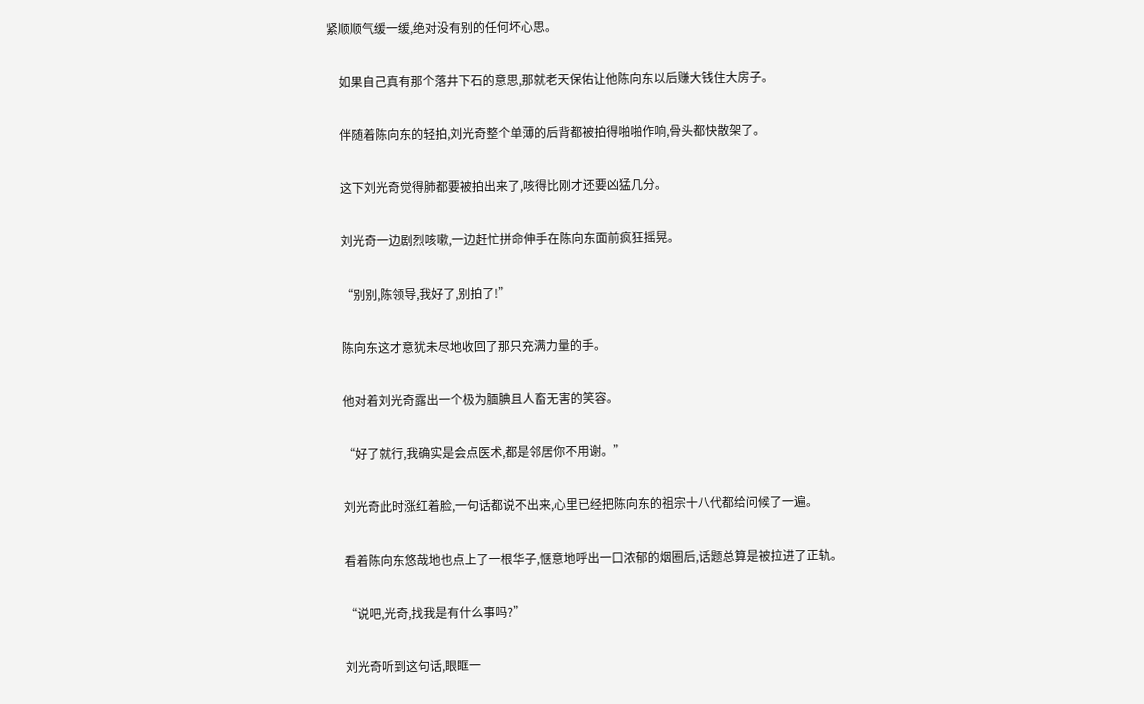紧顺顺气缓一缓,绝对没有别的任何坏心思。

    如果自己真有那个落井下石的意思,那就老天保佑让他陈向东以后赚大钱住大房子。

    伴随着陈向东的轻拍,刘光奇整个单薄的后背都被拍得啪啪作响,骨头都快散架了。

    这下刘光奇觉得肺都要被拍出来了,咳得比刚才还要凶猛几分。

    刘光奇一边剧烈咳嗽,一边赶忙拼命伸手在陈向东面前疯狂摇晃。

    “别别,陈领导,我好了,别拍了!”

    陈向东这才意犹未尽地收回了那只充满力量的手。

    他对着刘光奇露出一个极为腼腆且人畜无害的笑容。

    “好了就行,我确实是会点医术,都是邻居你不用谢。”

    刘光奇此时涨红着脸,一句话都说不出来,心里已经把陈向东的祖宗十八代都给问候了一遍。

    看着陈向东悠哉地也点上了一根华子,惬意地呼出一口浓郁的烟圈后,话题总算是被拉进了正轨。

    “说吧,光奇,找我是有什么事吗?”

    刘光奇听到这句话,眼眶一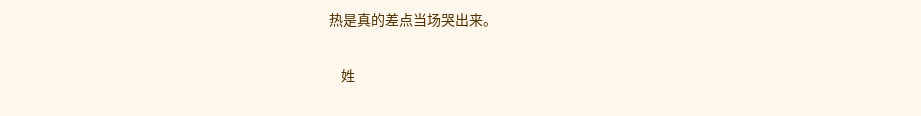热是真的差点当场哭出来。

    姓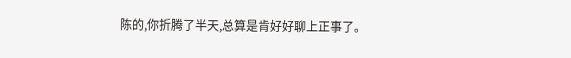陈的,你折腾了半天,总算是肯好好聊上正事了。